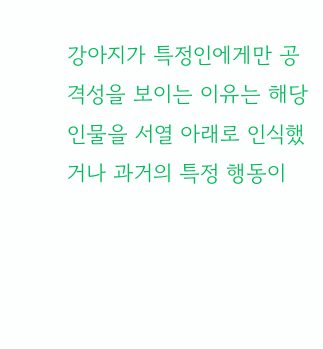강아지가 특정인에게만 공격성을 보이는 이유는 해당 인물을 서열 아래로 인식했거나 과거의 특정 행동이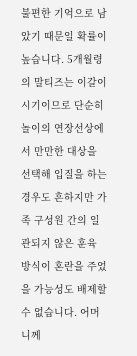불편한 기억으로 남았기 때문일 확률이 높습니다. 5개월령의 말티즈는 이갈이 시기이므로 단순히 놀이의 연장선상에서 만만한 대상을 선택해 입질을 하는 경우도 흔하지만 가족 구성원 간의 일관되지 않은 훈육 방식이 혼란을 주었을 가능성도 배제할 수 없습니다. 어머니께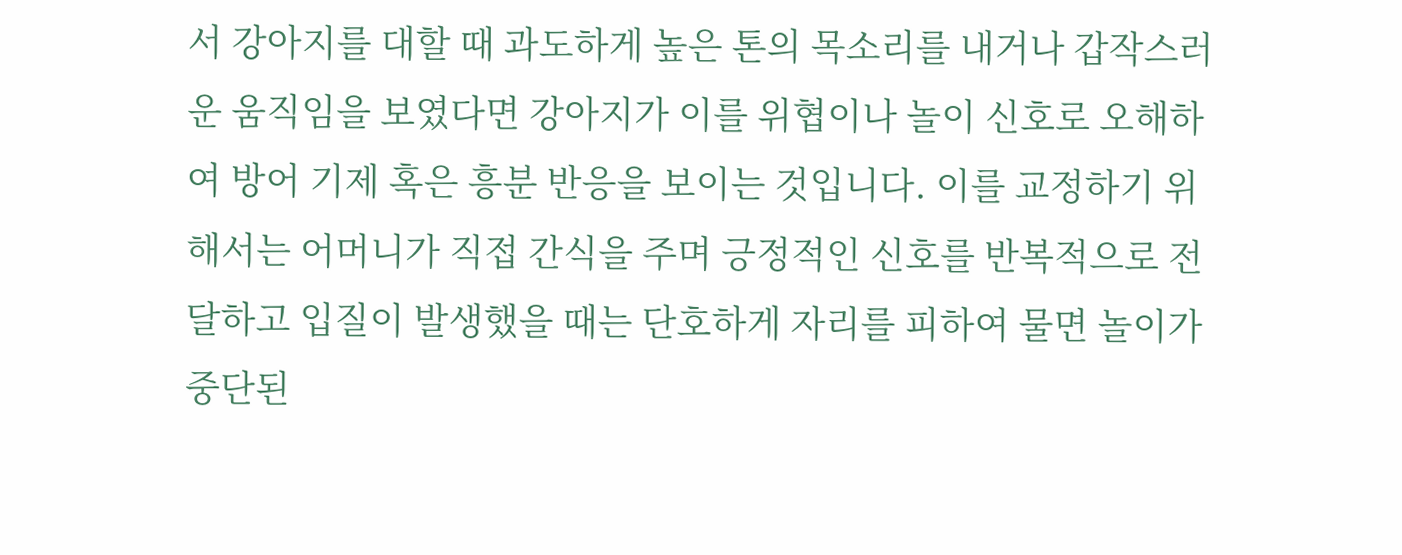서 강아지를 대할 때 과도하게 높은 톤의 목소리를 내거나 갑작스러운 움직임을 보였다면 강아지가 이를 위협이나 놀이 신호로 오해하여 방어 기제 혹은 흥분 반응을 보이는 것입니다. 이를 교정하기 위해서는 어머니가 직접 간식을 주며 긍정적인 신호를 반복적으로 전달하고 입질이 발생했을 때는 단호하게 자리를 피하여 물면 놀이가 중단된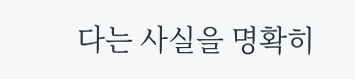다는 사실을 명확히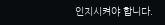인지시켜야 합니다.